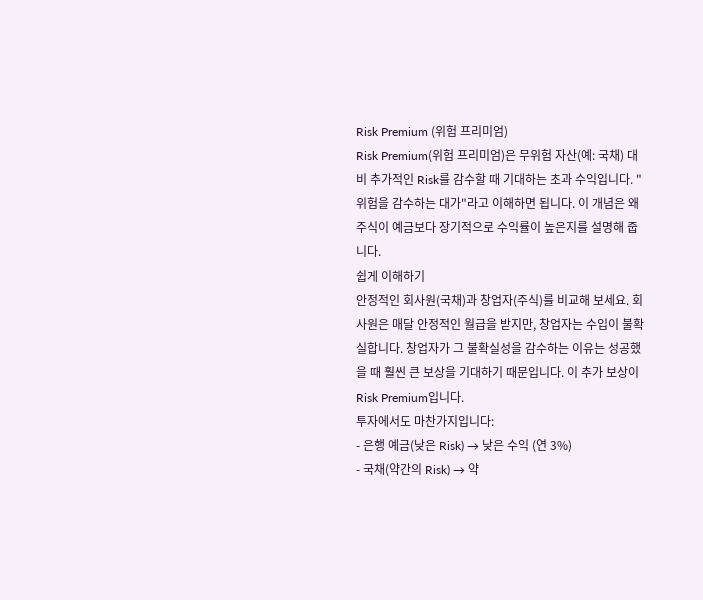Risk Premium (위험 프리미엄)
Risk Premium(위험 프리미엄)은 무위험 자산(예: 국채) 대비 추가적인 Risk를 감수할 때 기대하는 초과 수익입니다. "위험을 감수하는 대가"라고 이해하면 됩니다. 이 개념은 왜 주식이 예금보다 장기적으로 수익률이 높은지를 설명해 줍니다.
쉽게 이해하기
안정적인 회사원(국채)과 창업자(주식)를 비교해 보세요. 회사원은 매달 안정적인 월급을 받지만, 창업자는 수입이 불확실합니다. 창업자가 그 불확실성을 감수하는 이유는 성공했을 때 훨씬 큰 보상을 기대하기 때문입니다. 이 추가 보상이 Risk Premium입니다.
투자에서도 마찬가지입니다:
- 은행 예금(낮은 Risk) → 낮은 수익 (연 3%)
- 국채(약간의 Risk) → 약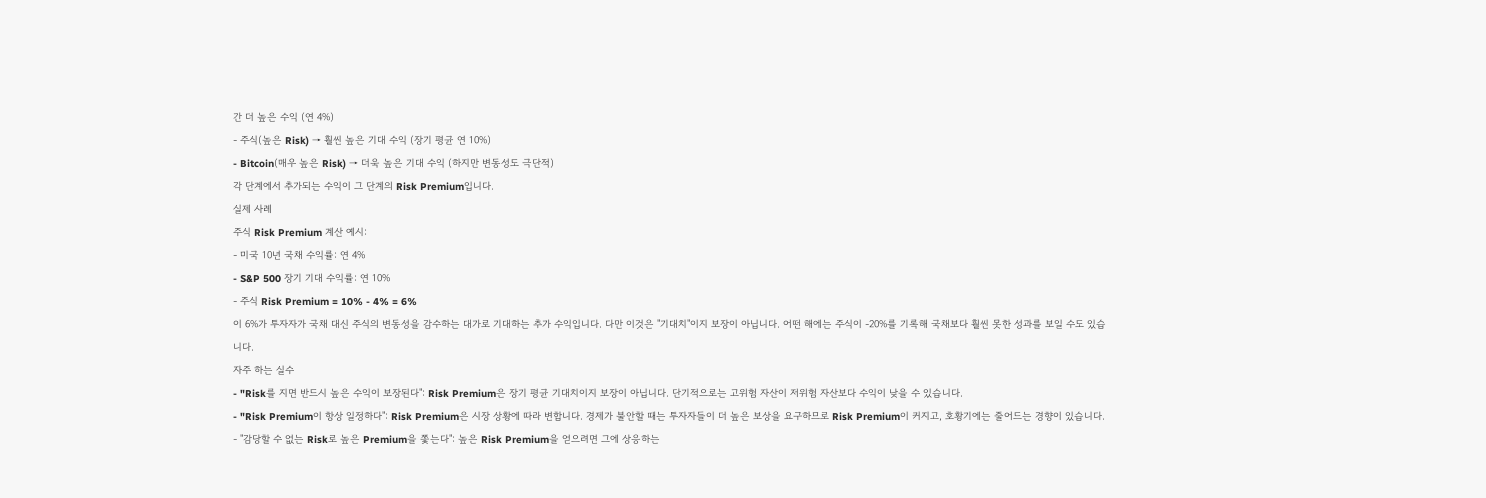간 더 높은 수익 (연 4%)
- 주식(높은 Risk) → 훨씬 높은 기대 수익 (장기 평균 연 10%)
- Bitcoin(매우 높은 Risk) → 더욱 높은 기대 수익 (하지만 변동성도 극단적)
각 단계에서 추가되는 수익이 그 단계의 Risk Premium입니다.
실제 사례
주식 Risk Premium 계산 예시:
- 미국 10년 국채 수익률: 연 4%
- S&P 500 장기 기대 수익률: 연 10%
- 주식 Risk Premium = 10% - 4% = 6%
이 6%가 투자자가 국채 대신 주식의 변동성을 감수하는 대가로 기대하는 추가 수익입니다. 다만 이것은 "기대치"이지 보장이 아닙니다. 어떤 해에는 주식이 -20%를 기록해 국채보다 훨씬 못한 성과를 보일 수도 있습니다.
자주 하는 실수
- "Risk를 지면 반드시 높은 수익이 보장된다": Risk Premium은 장기 평균 기대치이지 보장이 아닙니다. 단기적으로는 고위험 자산이 저위험 자산보다 수익이 낮을 수 있습니다.
- "Risk Premium이 항상 일정하다": Risk Premium은 시장 상황에 따라 변합니다. 경제가 불안할 때는 투자자들이 더 높은 보상을 요구하므로 Risk Premium이 커지고, 호황기에는 줄어드는 경향이 있습니다.
- "감당할 수 없는 Risk로 높은 Premium을 쫓는다": 높은 Risk Premium을 얻으려면 그에 상응하는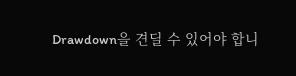Drawdown을 견딜 수 있어야 합니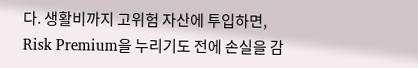다. 생활비까지 고위험 자산에 투입하면, Risk Premium을 누리기도 전에 손실을 감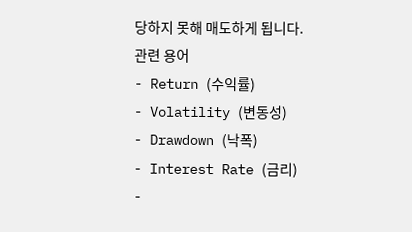당하지 못해 매도하게 됩니다.
관련 용어
- Return (수익률)
- Volatility (변동성)
- Drawdown (낙폭)
- Interest Rate (금리)
-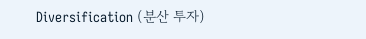Diversification (분산 투자)